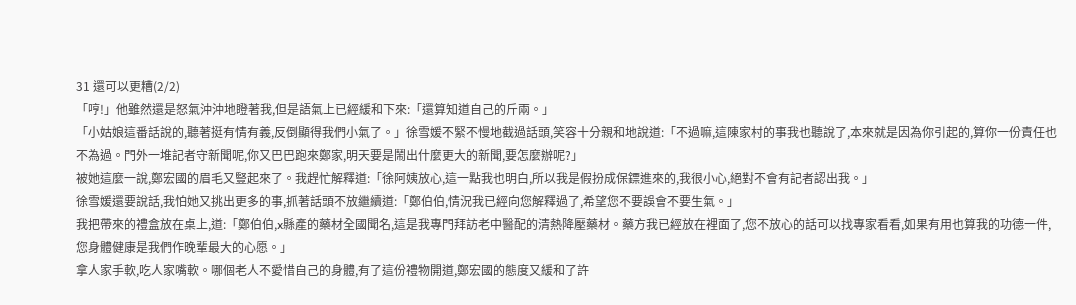31 還可以更糟(2/2)
「哼!」他雖然還是怒氣沖沖地瞪著我,但是語氣上已經緩和下來:「還算知道自己的斤兩。」
「小姑娘這番話說的,聽著挺有情有義,反倒顯得我們小氣了。」徐雪媛不緊不慢地截過話頭,笑容十分親和地說道:「不過嘛,這陳家村的事我也聽說了,本來就是因為你引起的,算你一份責任也不為過。門外一堆記者守新聞呢,你又巴巴跑來鄭家,明天要是鬧出什麼更大的新聞,要怎麼辦呢?」
被她這麼一說,鄭宏國的眉毛又豎起來了。我趕忙解釋道:「徐阿姨放心,這一點我也明白,所以我是假扮成保鏢進來的,我很小心,絕對不會有記者認出我。」
徐雪媛還要說話,我怕她又挑出更多的事,抓著話頭不放繼續道:「鄭伯伯,情況我已經向您解釋過了,希望您不要誤會不要生氣。」
我把帶來的禮盒放在桌上,道:「鄭伯伯,x縣產的藥材全國聞名,這是我專門拜訪老中醫配的清熱降壓藥材。藥方我已經放在裡面了,您不放心的話可以找專家看看,如果有用也算我的功德一件,您身體健康是我們作晚輩最大的心愿。」
拿人家手軟,吃人家嘴軟。哪個老人不愛惜自己的身體,有了這份禮物開道,鄭宏國的態度又緩和了許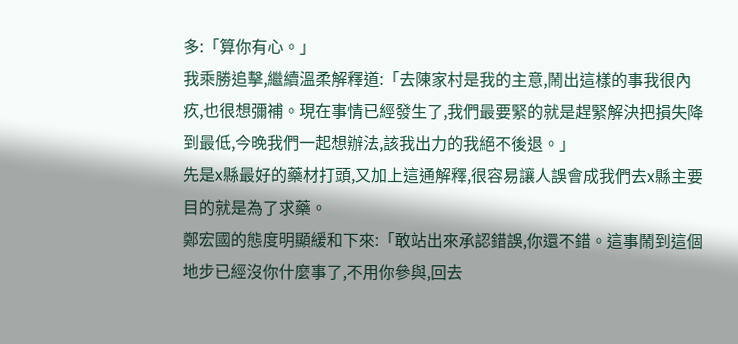多:「算你有心。」
我乘勝追擊,繼續溫柔解釋道:「去陳家村是我的主意,鬧出這樣的事我很內疚,也很想彌補。現在事情已經發生了,我們最要緊的就是趕緊解決把損失降到最低,今晚我們一起想辦法,該我出力的我絕不後退。」
先是x縣最好的藥材打頭,又加上這通解釋,很容易讓人誤會成我們去x縣主要目的就是為了求藥。
鄭宏國的態度明顯緩和下來:「敢站出來承認錯誤,你還不錯。這事鬧到這個地步已經沒你什麼事了,不用你參與,回去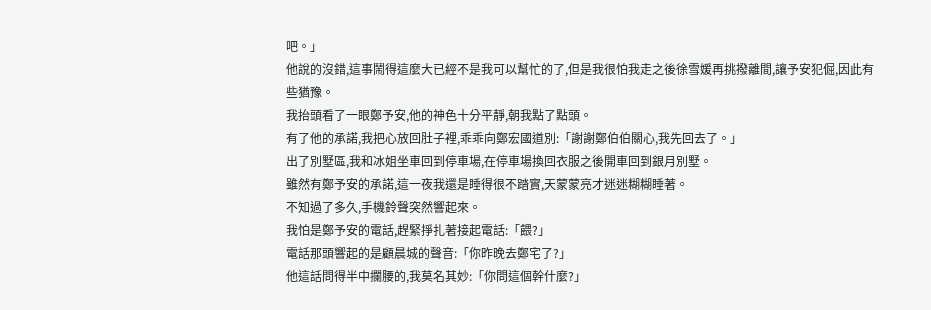吧。」
他說的沒錯,這事鬧得這麼大已經不是我可以幫忙的了,但是我很怕我走之後徐雪媛再挑撥離間,讓予安犯倔,因此有些猶豫。
我抬頭看了一眼鄭予安,他的神色十分平靜,朝我點了點頭。
有了他的承諾,我把心放回肚子裡,乖乖向鄭宏國道別:「謝謝鄭伯伯關心,我先回去了。」
出了別墅區,我和冰姐坐車回到停車場,在停車場換回衣服之後開車回到銀月別墅。
雖然有鄭予安的承諾,這一夜我還是睡得很不踏實,天蒙蒙亮才迷迷糊糊睡著。
不知過了多久,手機鈴聲突然響起來。
我怕是鄭予安的電話,趕緊掙扎著接起電話:「餵?」
電話那頭響起的是顧晨城的聲音:「你昨晚去鄭宅了?」
他這話問得半中攔腰的,我莫名其妙:「你問這個幹什麼?」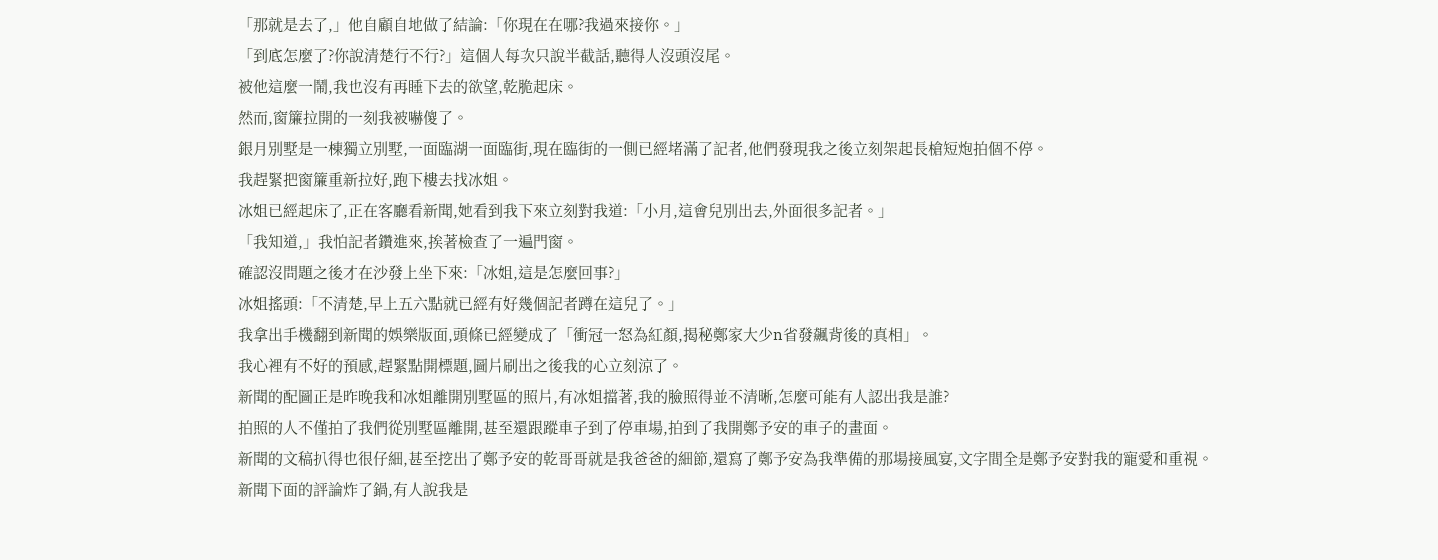「那就是去了,」他自顧自地做了結論:「你現在在哪?我過來接你。」
「到底怎麼了?你說清楚行不行?」這個人每次只說半截話,聽得人沒頭沒尾。
被他這麼一鬧,我也沒有再睡下去的欲望,乾脆起床。
然而,窗簾拉開的一刻我被嚇傻了。
銀月別墅是一棟獨立別墅,一面臨湖一面臨街,現在臨街的一側已經堵滿了記者,他們發現我之後立刻架起長槍短炮拍個不停。
我趕緊把窗簾重新拉好,跑下樓去找冰姐。
冰姐已經起床了,正在客廳看新聞,她看到我下來立刻對我道:「小月,這會兒別出去,外面很多記者。」
「我知道,」我怕記者鑽進來,挨著檢查了一遍門窗。
確認沒問題之後才在沙發上坐下來:「冰姐,這是怎麼回事?」
冰姐搖頭:「不清楚,早上五六點就已經有好幾個記者蹲在這兒了。」
我拿出手機翻到新聞的娛樂版面,頭條已經變成了「衝冠一怒為紅顏,揭秘鄭家大少n省發飆背後的真相」。
我心裡有不好的預感,趕緊點開標題,圖片刷出之後我的心立刻涼了。
新聞的配圖正是昨晚我和冰姐離開別墅區的照片,有冰姐擋著,我的臉照得並不清晰,怎麼可能有人認出我是誰?
拍照的人不僅拍了我們從別墅區離開,甚至還跟蹤車子到了停車場,拍到了我開鄭予安的車子的畫面。
新聞的文稿扒得也很仔細,甚至挖出了鄭予安的乾哥哥就是我爸爸的細節,還寫了鄭予安為我準備的那場接風宴,文字間全是鄭予安對我的寵愛和重視。
新聞下面的評論炸了鍋,有人說我是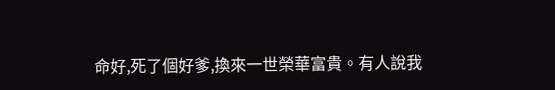命好,死了個好爹,換來一世榮華富貴。有人說我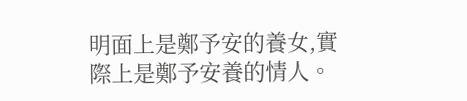明面上是鄭予安的養女,實際上是鄭予安養的情人。